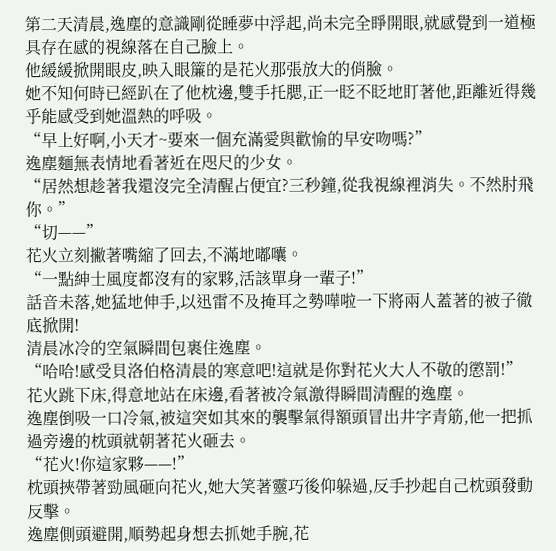第二天清晨,逸塵的意識剛從睡夢中浮起,尚未完全睜開眼,就感覺到一道極具存在感的視線落在自己臉上。
他緩緩掀開眼皮,映入眼簾的是花火那張放大的俏臉。
她不知何時已經趴在了他枕邊,雙手托腮,正一眨不眨地盯著他,距離近得幾乎能感受到她溫熱的呼吸。
“早上好啊,小天才~要來一個充滿愛與歡愉的早安吻嗎?”
逸塵麵無表情地看著近在咫尺的少女。
“居然想趁著我還沒完全清醒占便宜?三秒鐘,從我視線裡消失。不然肘飛你。”
“切——”
花火立刻撇著嘴縮了回去,不滿地嘟囔。
“一點紳士風度都沒有的家夥,活該單身一輩子!”
話音未落,她猛地伸手,以迅雷不及掩耳之勢嘩啦一下將兩人蓋著的被子徹底掀開!
清晨冰冷的空氣瞬間包裹住逸塵。
“哈哈!感受貝洛伯格清晨的寒意吧!這就是你對花火大人不敬的懲罰!”
花火跳下床,得意地站在床邊,看著被冷氣激得瞬間清醒的逸塵。
逸塵倒吸一口冷氣,被這突如其來的襲擊氣得額頭冒出井字青筋,他一把抓過旁邊的枕頭就朝著花火砸去。
“花火!你這家夥——!”
枕頭挾帶著勁風砸向花火,她大笑著靈巧後仰躲過,反手抄起自己枕頭發動反擊。
逸塵側頭避開,順勢起身想去抓她手腕,花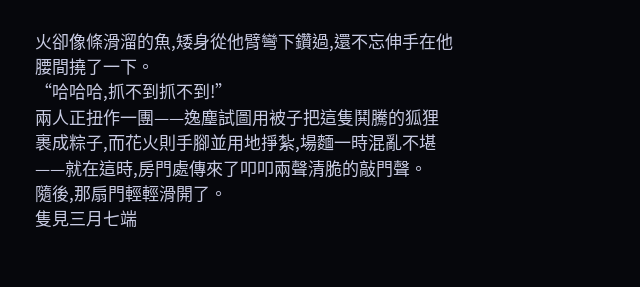火卻像條滑溜的魚,矮身從他臂彎下鑽過,還不忘伸手在他腰間撓了一下。
“哈哈哈,抓不到抓不到!”
兩人正扭作一團——逸塵試圖用被子把這隻鬨騰的狐狸裹成粽子,而花火則手腳並用地掙紮,場麵一時混亂不堪——就在這時,房門處傳來了叩叩兩聲清脆的敲門聲。
隨後,那扇門輕輕滑開了。
隻見三月七端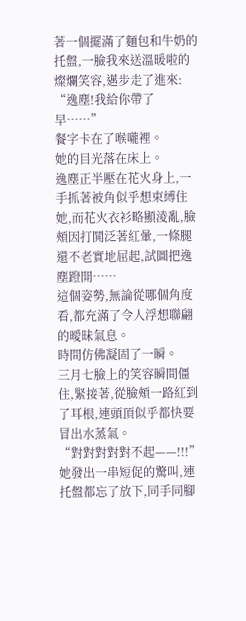著一個擺滿了麵包和牛奶的托盤,一臉我來送溫暖啦的燦爛笑容,邁步走了進來:
“逸塵!我給你帶了早……”
餐字卡在了喉嚨裡。
她的目光落在床上。
逸塵正半壓在花火身上,一手抓著被角似乎想束縛住她,而花火衣衫略顯淩亂,臉頰因打鬨泛著紅暈,一條腿還不老實地屈起,試圖把逸塵蹬開……
這個姿勢,無論從哪個角度看,都充滿了令人浮想聯翩的曖昧氣息。
時間仿佛凝固了一瞬。
三月七臉上的笑容瞬間僵住,緊接著,從臉頰一路紅到了耳根,連頭頂似乎都快要冒出水蒸氣。
“對對對對對不起——!!!”
她發出一串短促的驚叫,連托盤都忘了放下,同手同腳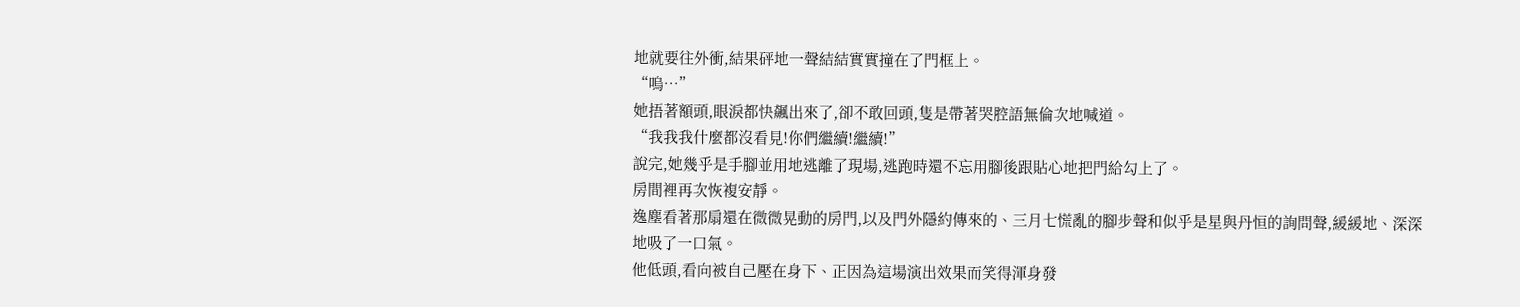地就要往外衝,結果砰地一聲結結實實撞在了門框上。
“嗚…”
她捂著額頭,眼淚都快飆出來了,卻不敢回頭,隻是帶著哭腔語無倫次地喊道。
“我我我什麼都沒看見!你們繼續!繼續!”
說完,她幾乎是手腳並用地逃離了現場,逃跑時還不忘用腳後跟貼心地把門給勾上了。
房間裡再次恢複安靜。
逸塵看著那扇還在微微晃動的房門,以及門外隱約傳來的、三月七慌亂的腳步聲和似乎是星與丹恒的詢問聲,緩緩地、深深地吸了一口氣。
他低頭,看向被自己壓在身下、正因為這場演出效果而笑得渾身發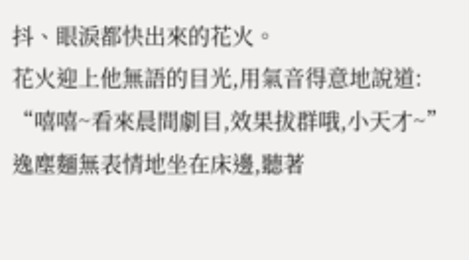抖、眼淚都快出來的花火。
花火迎上他無語的目光,用氣音得意地說道:
“嘻嘻~看來晨間劇目,效果拔群哦,小天才~”
逸塵麵無表情地坐在床邊,聽著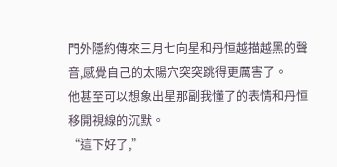門外隱約傳來三月七向星和丹恒越描越黑的聲音,感覺自己的太陽穴突突跳得更厲害了。
他甚至可以想象出星那副我懂了的表情和丹恒移開視線的沉默。
“這下好了,”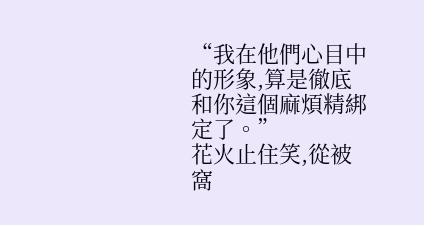“我在他們心目中的形象,算是徹底和你這個麻煩精綁定了。”
花火止住笑,從被窩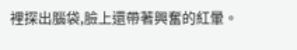裡探出腦袋,臉上還帶著興奮的紅暈。